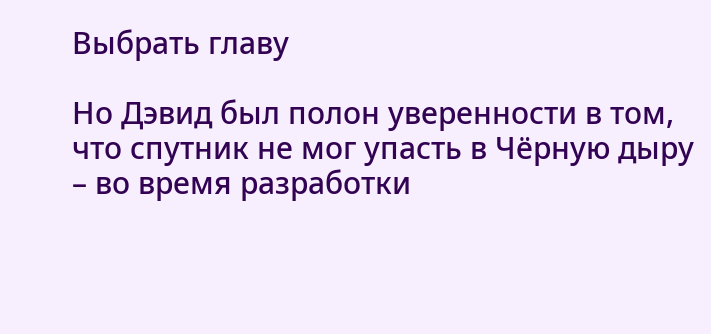Выбрать главу

Но Дэвид был полон уверенности в том, что спутник не мог упасть в Чёрную дыру – во время разработки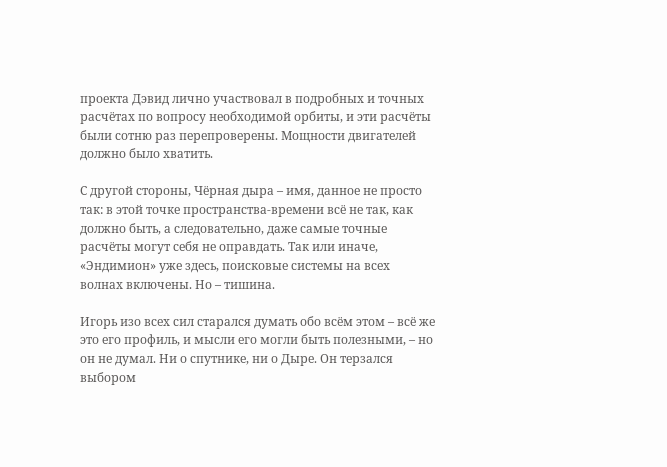проекта Дэвид лично участвовал в подробных и точных расчётах по вопросу необходимой орбиты, и эти расчёты были сотню раз перепроверены. Мощности двигателей должно было хватить.

С другой стороны, Чёрная дыра – имя, данное не просто так: в этой точке пространства-времени всё не так, как должно быть, а следовательно, даже самые точные расчёты могут себя не оправдать. Так или иначе, «Эндимион» уже здесь, поисковые системы на всех волнах включены. Но – тишина.

Игорь изо всех сил старался думать обо всём этом – всё же это его профиль, и мысли его могли быть полезными, – но он не думал. Ни о спутнике, ни о Дыре. Он терзался выбором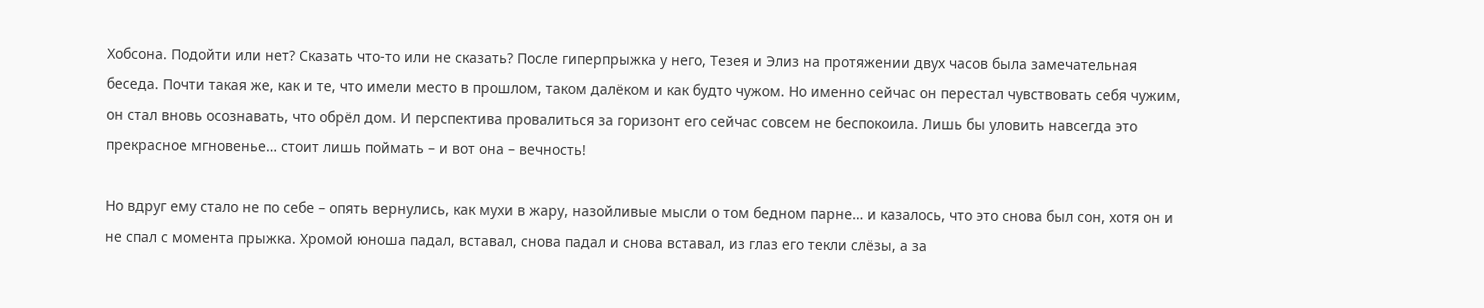Хобсона. Подойти или нет? Сказать что-то или не сказать? После гиперпрыжка у него, Тезея и Элиз на протяжении двух часов была замечательная беседа. Почти такая же, как и те, что имели место в прошлом, таком далёком и как будто чужом. Но именно сейчас он перестал чувствовать себя чужим, он стал вновь осознавать, что обрёл дом. И перспектива провалиться за горизонт его сейчас совсем не беспокоила. Лишь бы уловить навсегда это прекрасное мгновенье… стоит лишь поймать – и вот она – вечность!

Но вдруг ему стало не по себе – опять вернулись, как мухи в жару, назойливые мысли о том бедном парне… и казалось, что это снова был сон, хотя он и не спал с момента прыжка. Хромой юноша падал, вставал, снова падал и снова вставал, из глаз его текли слёзы, а за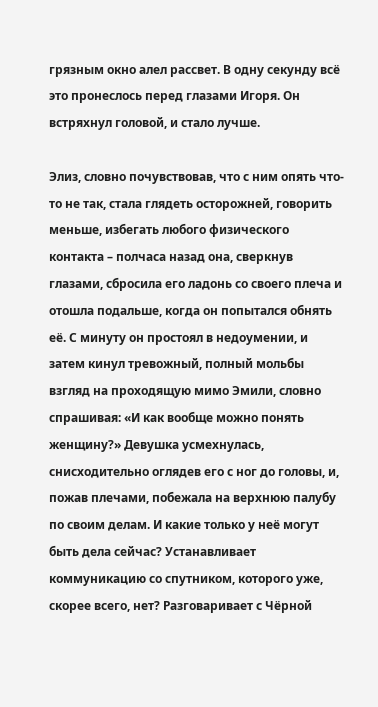грязным окно алел рассвет. В одну секунду всё это пронеслось перед глазами Игоря. Он встряхнул головой, и стало лучше.

Элиз, словно почувствовав, что с ним опять что-то не так, стала глядеть осторожней, говорить меньше, избегать любого физического контакта – полчаса назад она, сверкнув глазами, сбросила его ладонь со своего плеча и отошла подальше, когда он попытался обнять её. С минуту он простоял в недоумении, и затем кинул тревожный, полный мольбы взгляд на проходящую мимо Эмили, словно спрашивая: «И как вообще можно понять женщину?» Девушка усмехнулась, снисходительно оглядев его с ног до головы, и, пожав плечами, побежала на верхнюю палубу по своим делам. И какие только у неё могут быть дела сейчас? Устанавливает коммуникацию со спутником, которого уже, скорее всего, нет? Разговаривает с Чёрной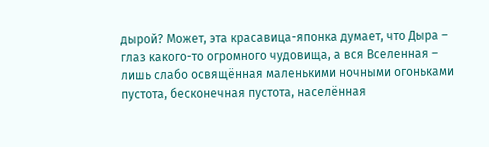дырой? Может, эта красавица-японка думает, что Дыра – глаз какого-то огромного чудовища, а вся Вселенная – лишь слабо освящённая маленькими ночными огоньками пустота, бесконечная пустота, населённая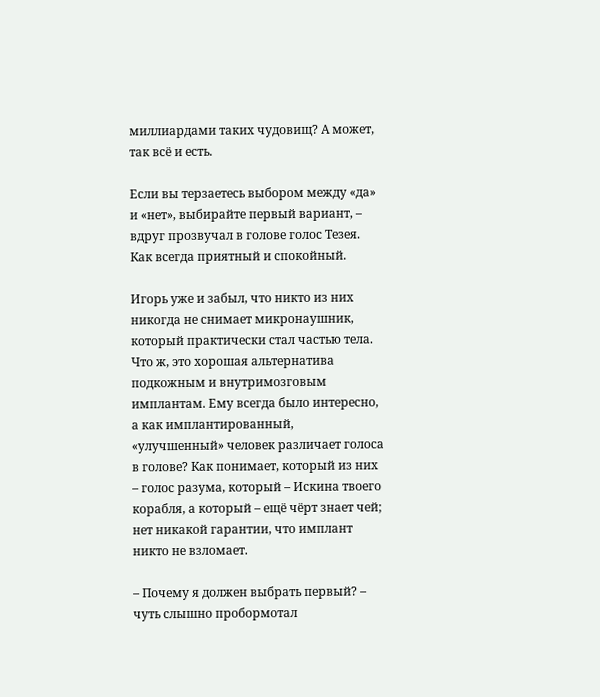миллиардами таких чудовищ? А может, так всё и есть.

Если вы терзаетесь выбором между «да» и «нет», выбирайте первый вариант, – вдруг прозвучал в голове голос Тезея. Как всегда приятный и спокойный.

Игорь уже и забыл, что никто из них никогда не снимает микронаушник, который практически стал частью тела. Что ж, это хорошая альтернатива подкожным и внутримозговым имплантам. Ему всегда было интересно, а как имплантированный, «улучшенный» человек различает голоса в голове? Как понимает, который из них – голос разума, который – Искина твоего корабля, а который – ещё чёрт знает чей; нет никакой гарантии, что имплант никто не взломает.

– Почему я должен выбрать первый? – чуть слышно пробормотал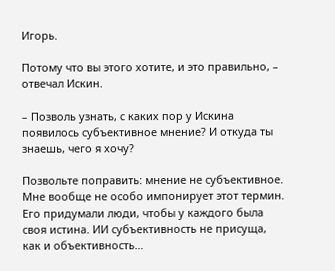Игорь.

Потому что вы этого хотите, и это правильно, – отвечал Искин.

– Позволь узнать, с каких пор у Искина появилось субъективное мнение? И откуда ты знаешь, чего я хочу?

Позвольте поправить: мнение не субъективное. Мне вообще не особо импонирует этот термин. Его придумали люди, чтобы у каждого была своя истина. ИИ субъективность не присуща, как и объективность…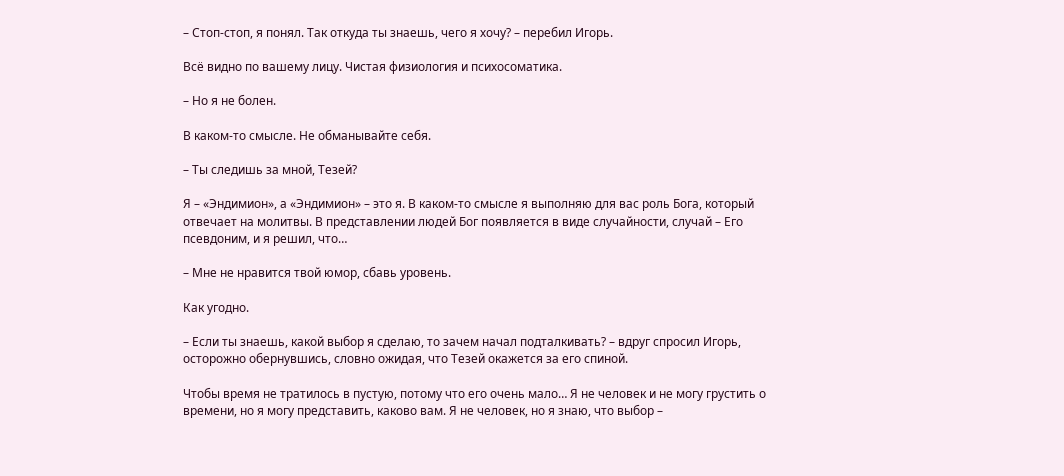– Стоп-стоп, я понял. Так откуда ты знаешь, чего я хочу? – перебил Игорь.

Всё видно по вашему лицу. Чистая физиология и психосоматика.

– Но я не болен.

В каком-то смысле. Не обманывайте себя.

– Ты следишь за мной, Тезей?

Я – «Эндимион», а «Эндимион» – это я. В каком-то смысле я выполняю для вас роль Бога, который отвечает на молитвы. В представлении людей Бог появляется в виде случайности, случай – Его псевдоним, и я решил, что…

– Мне не нравится твой юмор, сбавь уровень.

Как угодно.

– Если ты знаешь, какой выбор я сделаю, то зачем начал подталкивать? – вдруг спросил Игорь, осторожно обернувшись, словно ожидая, что Тезей окажется за его спиной.

Чтобы время не тратилось в пустую, потому что его очень мало… Я не человек и не могу грустить о времени, но я могу представить, каково вам. Я не человек, но я знаю, что выбор –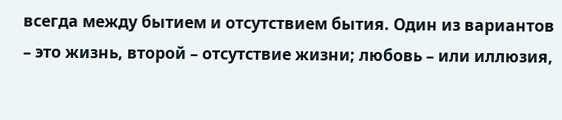всегда между бытием и отсутствием бытия. Один из вариантов – это жизнь, второй – отсутствие жизни; любовь – или иллюзия,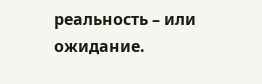реальность – или ожидание.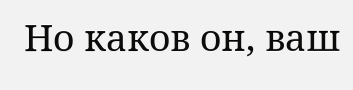Но каков он, ваш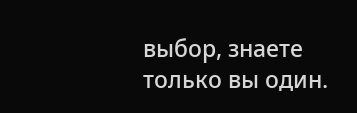выбор, знаете только вы один.